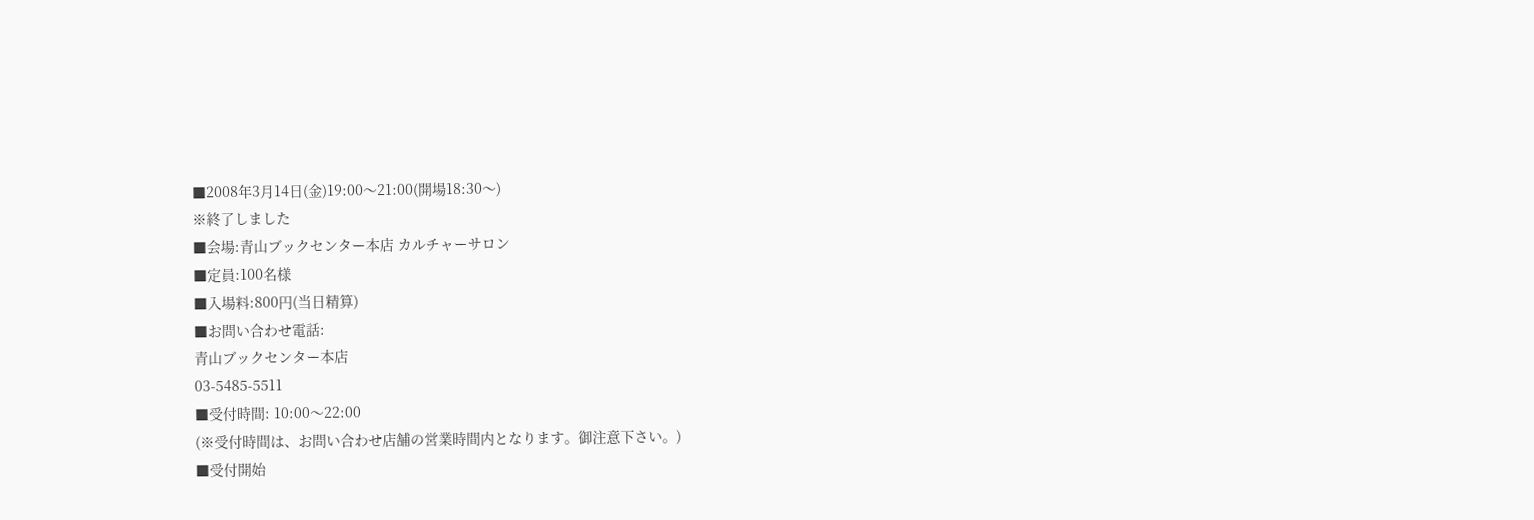■2008年3月14日(金)19:00〜21:00(開場18:30〜)
※終了しました
■会場:青山ブックセンター本店 カルチャーサロン
■定員:100名様
■入場料:800円(当日精算)
■お問い合わせ電話:
青山ブックセンター本店
03-5485-5511
■受付時間: 10:00〜22:00
(※受付時間は、お問い合わせ店舗の営業時間内となります。御注意下さい。)
■受付開始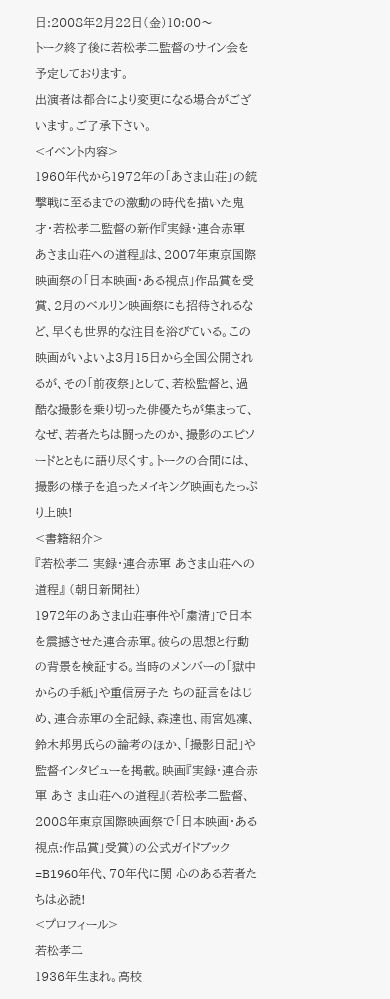日:2008年2月22日(金)10:00〜
トーク終了後に若松孝二監督のサイン会を予定しております。
出演者は都合により変更になる場合がございます。ご了承下さい。
<イベント内容>
1960年代から1972年の「あさま山荘」の銃撃戦に至るまでの激動の時代を描いた鬼才・若松孝二監督の新作『実録・連合赤軍 あさま山荘への道程』は、2007年東京国際映画祭の「日本映画・ある視点」作品賞を受賞、2月のベルリン映画祭にも招待されるなど、早くも世界的な注目を浴びている。この映画がいよいよ3月15日から全国公開されるが、その「前夜祭」として、若松監督と、過酷な撮影を乗り切った俳優たちが集まって、なぜ、若者たちは闘ったのか、撮影のエピソードとともに語り尽くす。トークの合間には、撮影の様子を追ったメイキング映画もたっぷり上映!
<書籍紹介>
『若松孝二 実録・連合赤軍 あさま山荘への道程』 (朝日新聞社)
1972年のあさま山荘事件や「粛清」で日本を震撼させた連合赤軍。彼らの思想と行動の背景を検証する。当時のメンバーの「獄中からの手紙」や重信房子た ちの証言をはじめ、連合赤軍の全記録、森達也、雨宮処凜、鈴木邦男氏らの論考のほか、「撮影日記」や監督インタビューを掲載。映画『実録・連合赤軍 あさ ま山荘への道程』(若松孝二監督、2008年東京国際映画祭で「日本映画・ある視点:作品賞」受賞)の公式ガイドブック=B1960年代、70年代に関 心のある若者たちは必読!
<プロフィール>
若松孝二
1936年生まれ。高校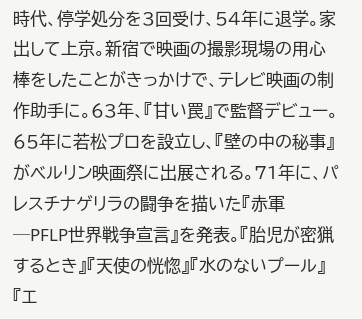時代、停学処分を3回受け、54年に退学。家出して上京。新宿で映画の撮影現場の用心棒をしたことがきっかけで、テレビ映画の制作助手に。63年、『甘い罠』で監督デビュー。65年に若松プロを設立し、『壁の中の秘事』がベルリン映画祭に出展される。71年に、パレスチナゲリラの闘争を描いた『赤軍─PFLP世界戦争宣言』を発表。『胎児が密猟するとき』『天使の恍惚』『水のないプール』『エ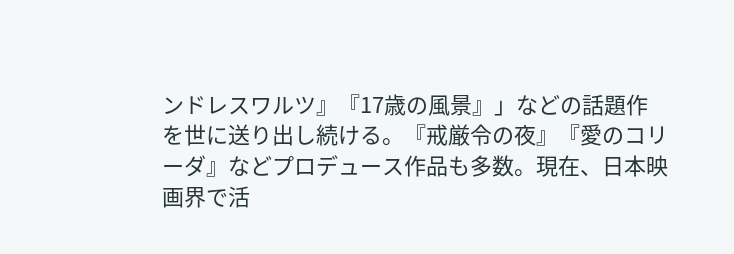ンドレスワルツ』『17歳の風景』」などの話題作を世に送り出し続ける。『戒厳令の夜』『愛のコリーダ』などプロデュース作品も多数。現在、日本映画界で活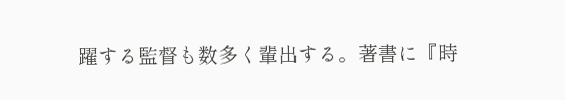躍する監督も数多く輩出する。著書に『時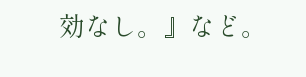効なし。』など。